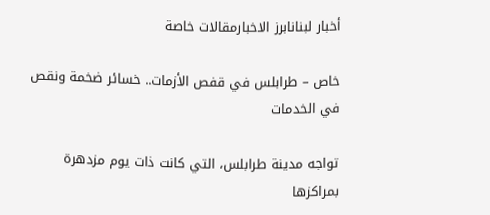أخبار لبنانابرز الاخبارمقالات خاصة

خاص – طرابلس في قفص الأزمات.. خسائر ضخمة ونقص في الخدمات

تواجه مدينة طرابلس، التي كانت ذات يوم مزدهرة بمراكزها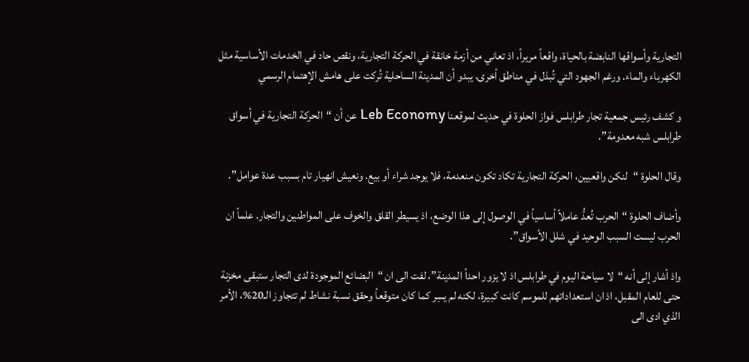التجارية وأسواقها النابضة بالحياة، واقعاً مريراً، اذ تعاني من أزمة خانقة في الحركة التجارية، ونقص حاد في الخدمات الأساسية مثل الكهرباء والماء. ورغم الجهود التي تُبذل في مناطق أخرى، يبدو أن المدينة الساحلية تُركت على هامش الإهتمام الرسمي

و كشف رئيس جمعية تجار طرابلس فواز الحلوة في حديث لموقعنا Leb Economy عن أن “الحركة التجارية في أسواق طرابلس شبه معدومة”.

وقال الحلوة “لنكن واقعيين، الحركة التجارية تكاد تكون منعدمة، فلا يوجد شراء أو بيع. ونعيش انهيار تام بسبب عدة عوامل”.

وأضاف الحلوة “الحرب تُعدُّ عاملاً أساسياً في الوصول إلى هذا الوضع، اذ يسيطر القلق والخوف على المواطنين والتجار. علماً ان الحرب ليست السبب الوحيد في شلل الأسواق”.

واذ أشار إلى أنه “لا سياحة اليوم في طرابلس اذ لا يزور احداً المدينة”، لفت الى ان “البضائع الموجودة لدى التجار ستبقى مخزنة حتى للعام المقبل، اذ ان استعداداتهم للموسم كانت كبيرة، لكنه لم يسِر كما كان متوقعاً وحقق نسبة نشاط لم تتجاوز الـ20%، الأمر الذي ادى الى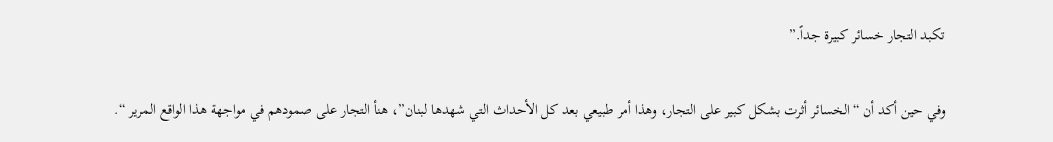تكبد التجار خسائر كبيرة جداً.”

وفي حين أكد أن “الخسائر أثرت بشكل كبير على التجار، وهذا أمر طبيعي بعد كل الأحداث التي شهدها لبنان”، هنأ التجار على صمودهم في مواجهة هذا الواقع المرير “.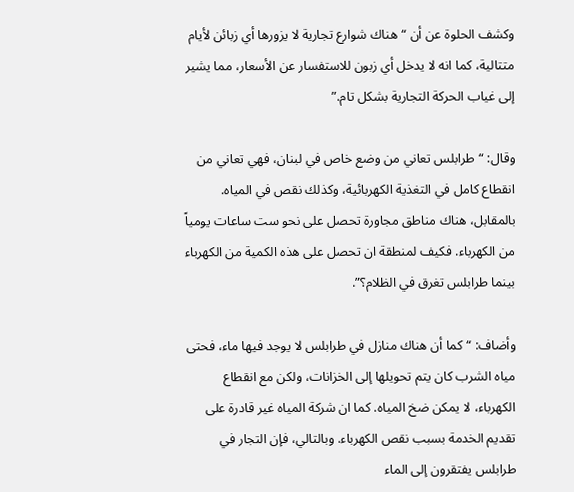وكشف الحلوة عن أن “هناك شوارع تجارية لا يزورها أي زبائن لأيام متتالية، كما انه لا يدخل أي زبون للاستفسار عن الأسعار، مما يشير إلى غياب الحركة التجارية بشكل تام.”

وقال: “طرابلس تعاني من وضع خاص في لبنان، فهي تعاني من انقطاع كامل في التغذية الكهربائية، وكذلك نقص في المياه. بالمقابل، هناك مناطق مجاورة تحصل على نحو ست ساعات يومياً من الكهرباء. فكيف لمنطقة ان تحصل على هذه الكمية من الكهرباء بينما طرابلس تغرق في الظلام؟”.

وأضاف: “كما أن هناك منازل في طرابلس لا يوجد فيها ماء، فحتى مياه الشرب كان يتم تحويلها إلى الخزانات، ولكن مع انقطاع الكهرباء، لا يمكن ضخ المياه. كما ان شركة المياه غير قادرة على تقديم الخدمة بسبب نقص الكهرباء. وبالتالي، فإن التجار في طرابلس يفتقرون إلى الماء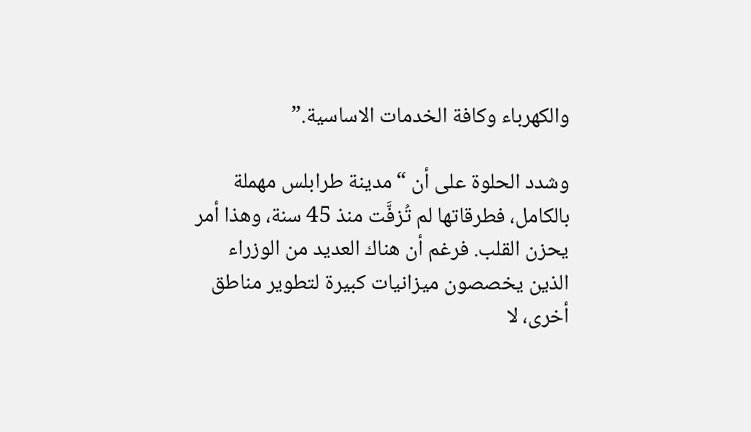والكهرباء وكافة الخدمات الاساسية.”

وشدد الحلوة على أن “مدينة طرابلس مهملة بالكامل، فطرقاتها لم تُزفَّت منذ 45 سنة، وهذا أمر يحزن القلب. فرغم أن هناك العديد من الوزراء الذين يخصصون ميزانيات كبيرة لتطوير مناطق أخرى، لا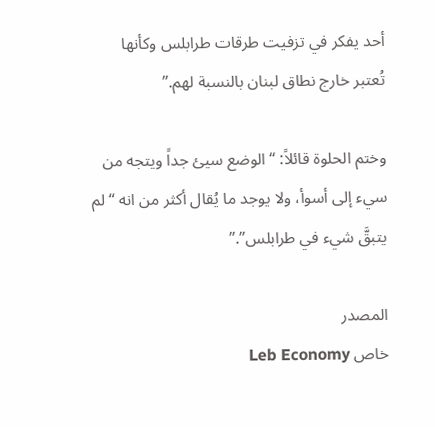أحد يفكر في تزفيت طرقات طرابلس وكأنها تُعتبر خارج نطاق لبنان بالنسبة لهم.”

وختم الحلوة قائلاً: “الوضع سيئ جداً ويتجه من سيء إلى أسوأ، ولا يوجد ما يُقال أكثر من انه “لم يتبقَّ شيء في طرابلس”.”

المصدر
خاص Leb Economy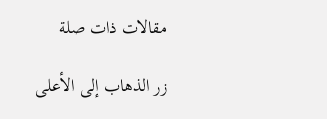مقالات ذات صلة

زر الذهاب إلى الأعلى